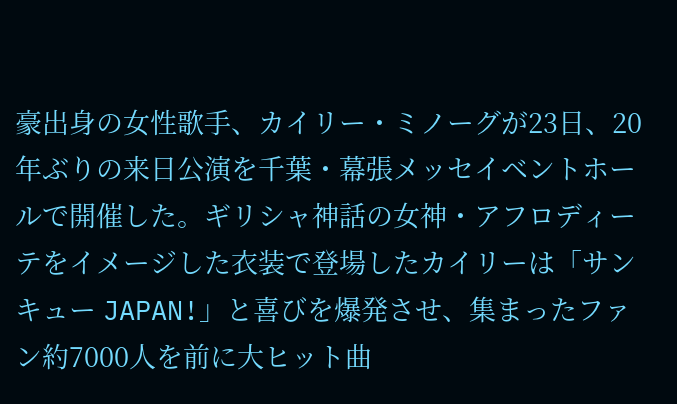豪出身の女性歌手、カイリー・ミノーグが23日、20年ぶりの来日公演を千葉・幕張メッセイベントホールで開催した。ギリシャ神話の女神・アフロディーテをイメージした衣装で登場したカイリーは「サンキュー JAPAN!」と喜びを爆発させ、集まったファン約7000人を前に大ヒット曲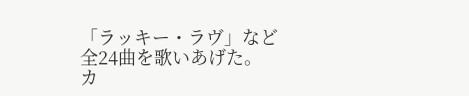「ラッキー・ラヴ」など全24曲を歌いあげた。
カ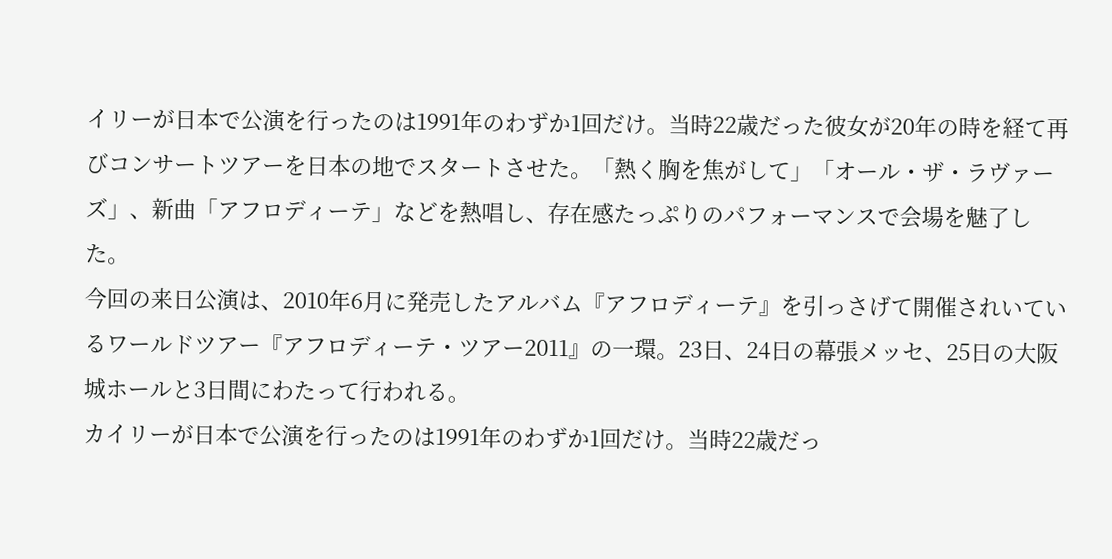イリーが日本で公演を行ったのは1991年のわずか1回だけ。当時22歳だった彼女が20年の時を経て再びコンサートツアーを日本の地でスタートさせた。「熱く胸を焦がして」「オール・ザ・ラヴァーズ」、新曲「アフロディーテ」などを熱唱し、存在感たっぷりのパフォーマンスで会場を魅了した。
今回の来日公演は、2010年6月に発売したアルバム『アフロディーテ』を引っさげて開催されいているワールドツアー『アフロディーテ・ツアー2011』の一環。23日、24日の幕張メッセ、25日の大阪城ホールと3日間にわたって行われる。
カイリーが日本で公演を行ったのは1991年のわずか1回だけ。当時22歳だっ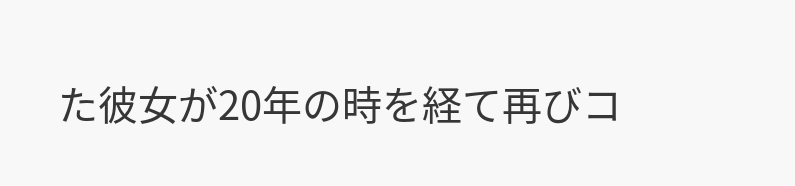た彼女が20年の時を経て再びコ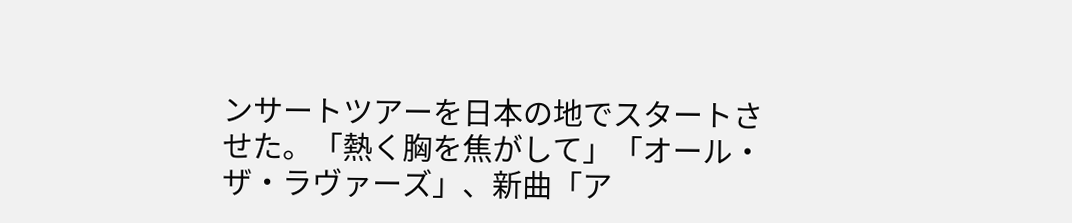ンサートツアーを日本の地でスタートさせた。「熱く胸を焦がして」「オール・ザ・ラヴァーズ」、新曲「ア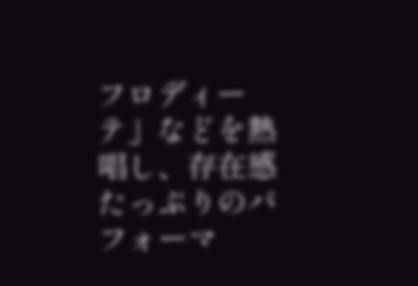フロディーテ」などを熱唱し、存在感たっぷりのパフォーマ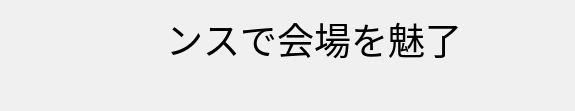ンスで会場を魅了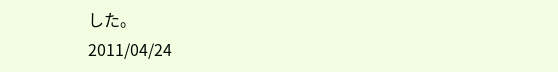した。
2011/04/24